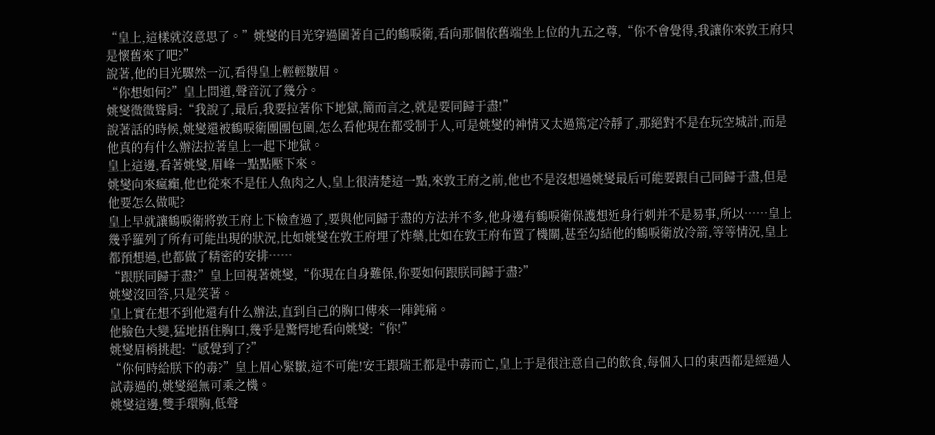“皇上,這樣就沒意思了。”姚燮的目光穿過圍著自己的鶴唳衛,看向那個依舊端坐上位的九五之尊,“你不會覺得,我讓你來敦王府只是懷舊來了吧?”
說著,他的目光驟然一沉,看得皇上輕輕皺眉。
“你想如何?”皇上問道,聲音沉了幾分。
姚燮微微聳肩:“我說了,最后,我要拉著你下地獄,簡而言之,就是要同歸于盡!”
說著話的時候,姚燮還被鶴唳衛團團包圍,怎么看他現在都受制于人,可是姚燮的神情又太過篤定冷靜了,那絕對不是在玩空城計,而是他真的有什么辦法拉著皇上一起下地獄。
皇上這邊,看著姚燮,眉峰一點點壓下來。
姚燮向來瘋癲,他也從來不是任人魚肉之人,皇上很清楚這一點,來敦王府之前,他也不是沒想過姚燮最后可能要跟自己同歸于盡,但是他要怎么做呢?
皇上早就讓鶴唳衛將敦王府上下檢查過了,要與他同歸于盡的方法并不多,他身邊有鶴唳衛保護想近身行刺并不是易事,所以……皇上幾乎羅列了所有可能出現的狀況,比如姚燮在敦王府埋了炸藥,比如在敦王府布置了機關,甚至勾結他的鶴唳衛放冷箭,等等情況,皇上都預想過,也都做了精密的安排……
“跟朕同歸于盡?”皇上回視著姚燮,“你現在自身難保,你要如何跟朕同歸于盡?”
姚燮沒回答,只是笑著。
皇上實在想不到他還有什么辦法,直到自己的胸口傳來一陣鈍痛。
他臉色大變,猛地捂住胸口,幾乎是驚愕地看向姚燮:“你!”
姚燮眉梢挑起:“感覺到了?”
“你何時給朕下的毒?”皇上眉心緊皺,這不可能!安王跟瑞王都是中毒而亡,皇上于是很注意自己的飲食,每個入口的東西都是經過人試毒過的,姚燮絕無可乘之機。
姚燮這邊,雙手環胸,低聲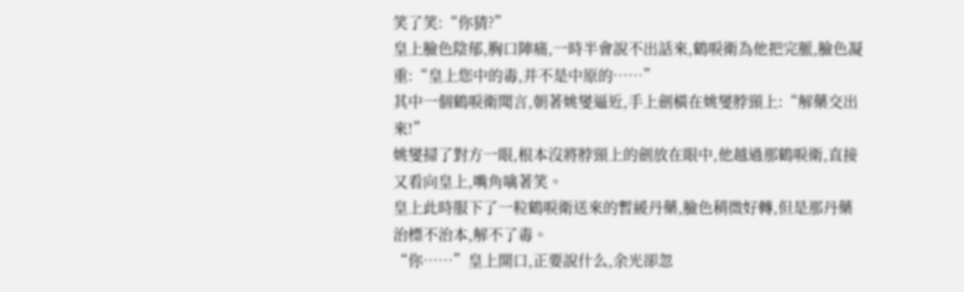笑了笑:“你猜?”
皇上臉色陰郁,胸口陣痛,一時半會說不出話來,鶴唳衛為他把完脈,臉色凝重:“皇上您中的毒,并不是中原的……”
其中一個鶴唳衛聞言,朝著姚燮逼近,手上劍橫在姚燮脖頸上:“解藥交出來!”
姚燮掃了對方一眼,根本沒將脖頸上的劍放在眼中,他越過那鶴唳衛,直接又看向皇上,嘴角噙著笑。
皇上此時服下了一粒鶴唳衛送來的暫緩丹藥,臉色稍微好轉,但是那丹藥治標不治本,解不了毒。
“你……”皇上開口,正要說什么,余光卻忽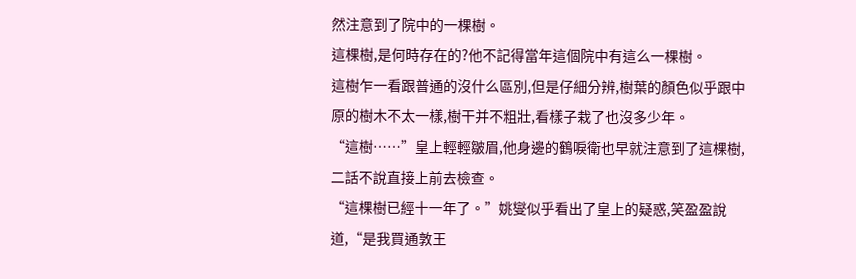然注意到了院中的一棵樹。
這棵樹,是何時存在的?他不記得當年這個院中有這么一棵樹。
這樹乍一看跟普通的沒什么區別,但是仔細分辨,樹葉的顏色似乎跟中原的樹木不太一樣,樹干并不粗壯,看樣子栽了也沒多少年。
“這樹……”皇上輕輕皺眉,他身邊的鶴唳衛也早就注意到了這棵樹,二話不說直接上前去檢查。
“這棵樹已經十一年了。”姚燮似乎看出了皇上的疑惑,笑盈盈說道,“是我買通敦王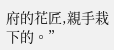府的花匠,親手栽下的。”